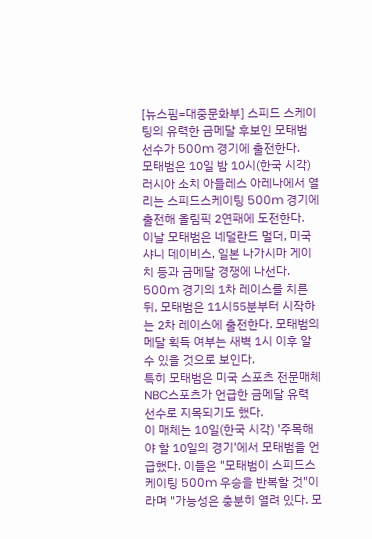[뉴스핌=대중문화부] 스피드 스케이팅의 유력한 금메달 후보인 모태범 선수가 500m 경기에 출전한다.
모태범은 10일 밤 10시(한국 시각) 러시아 소치 아들레스 아레나에서 열리는 스피드스케이팅 500m 경기에 출전해 올림픽 2연패에 도전한다.
이날 모태범은 네덜란드 멀더, 미국 샤니 데이비스, 일본 나가시마 게이치 등과 금메달 경쟁에 나선다.
500m 경기의 1차 레이스를 치른 뒤, 모태범은 11시55분부터 시작하는 2차 레이스에 출전한다. 모태범의 메달 획득 여부는 새벽 1시 이후 알 수 있을 것으로 보인다.
특히 모태범은 미국 스포츠 전문매체 NBC스포츠가 언급한 금메달 유력 선수로 지목되기도 했다.
이 매체는 10일(한국 시각) '주목해야 할 10일의 경기'에서 모태범을 언급했다. 이들은 "모태범이 스피드스케이팅 500m 우승을 반복할 것"이라며 "가능성은 충분히 열려 있다. 모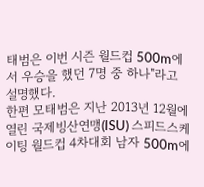태범은 이번 시즌 월드컵 500m에서 우승을 했던 7명 중 하나"라고 설명했다.
한편 모태범은 지난 2013년 12월에 열린 국제빙산연맹(ISU) 스피드스케이팅 월드컵 4차대회 남자 500m에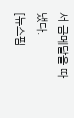서 금메달을 따냈다.
[뉴스핌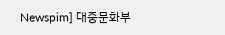Newspim] 대중문화부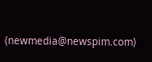(newmedia@newspim.com)